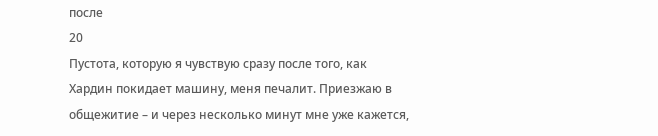после
20
Пустота, которую я чувствую сразу после того, как Хардин покидает машину, меня печалит. Приезжаю в общежитие – и через несколько минут мне уже кажется,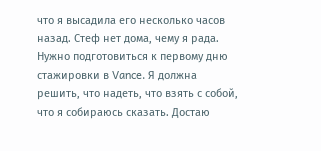что я высадила его несколько часов назад. Стеф нет дома, чему я рада. Нужно подготовиться к первому дню стажировки в Vance. Я должна решить, что надеть, что взять с собой, что я собираюсь сказать. Достаю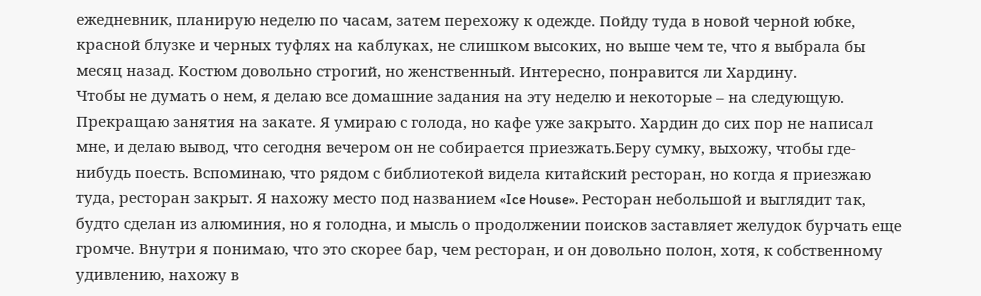ежедневник, планирую неделю по часам, затем перехожу к одежде. Пойду туда в новой черной юбке, красной блузке и черных туфлях на каблуках, не слишком высоких, но выше чем те, что я выбрала бы месяц назад. Костюм довольно строгий, но женственный. Интересно, понравится ли Хардину.
Чтобы не думать о нем, я делаю все домашние задания на эту неделю и некоторые – на следующую. Прекращаю занятия на закате. Я умираю с голода, но кафе уже закрыто. Хардин до сих пор не написал мне, и делаю вывод, что сегодня вечером он не собирается приезжать.Беру сумку, выхожу, чтобы где-нибудь поесть. Вспоминаю, что рядом с библиотекой видела китайский ресторан, но когда я приезжаю туда, ресторан закрыт. Я нахожу место под названием «Ice House». Ресторан небольшой и выглядит так, будто сделан из алюминия, но я голодна, и мысль о продолжении поисков заставляет желудок бурчать еще громче. Внутри я понимаю, что это скорее бар, чем ресторан, и он довольно полон, хотя, к собственному удивлению, нахожу в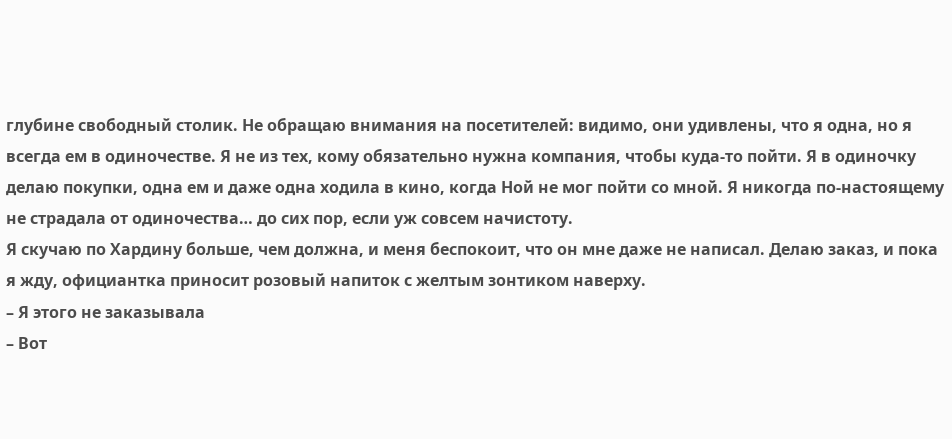глубине свободный столик. Не обращаю внимания на посетителей: видимо, они удивлены, что я одна, но я всегда ем в одиночестве. Я не из тех, кому обязательно нужна компания, чтобы куда-то пойти. Я в одиночку делаю покупки, одна ем и даже одна ходила в кино, когда Ной не мог пойти со мной. Я никогда по-настоящему не страдала от одиночества… до сих пор, если уж совсем начистоту.
Я скучаю по Хардину больше, чем должна, и меня беспокоит, что он мне даже не написал. Делаю заказ, и пока я жду, официантка приносит розовый напиток с желтым зонтиком наверху.
– Я этого не заказывала
– Вот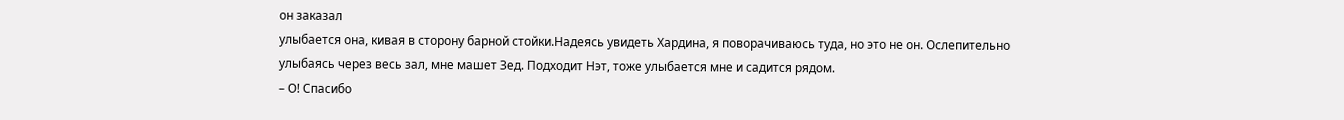он заказал
улыбается она, кивая в сторону барной стойки.Надеясь увидеть Хардина, я поворачиваюсь туда, но это не он. Ослепительно улыбаясь через весь зал, мне машет Зед. Подходит Нэт, тоже улыбается мне и садится рядом.
– О! Спасибо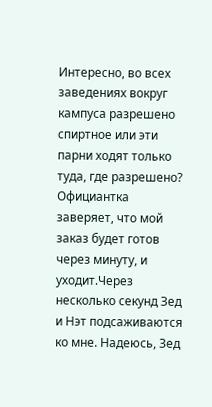Интересно, во всех заведениях вокруг кампуса разрешено спиртное или эти парни ходят только туда, где разрешено? Официантка заверяет, что мой заказ будет готов через минуту, и уходит.Через несколько секунд Зед и Нэт подсаживаются ко мне. Надеюсь, Зед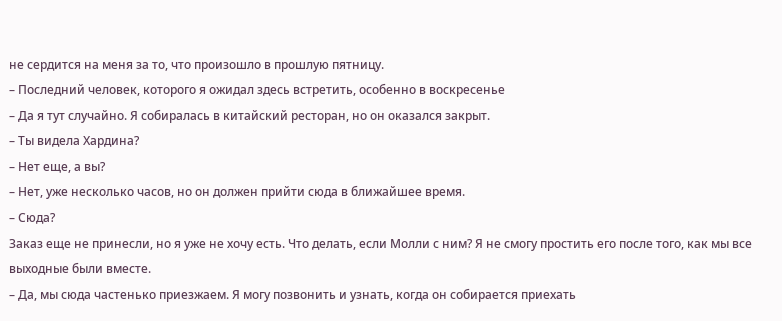не сердится на меня за то, что произошло в прошлую пятницу.
– Последний человек, которого я ожидал здесь встретить, особенно в воскресенье
– Да я тут случайно. Я собиралась в китайский ресторан, но он оказался закрыт.
– Ты видела Хардина?
– Нет еще, а вы?
– Нет, уже несколько часов, но он должен прийти сюда в ближайшее время.
– Сюда?
Заказ еще не принесли, но я уже не хочу есть. Что делать, если Молли с ним? Я не смогу простить его после того, как мы все выходные были вместе.
– Да, мы сюда частенько приезжаем. Я могу позвонить и узнать, когда он собирается приехать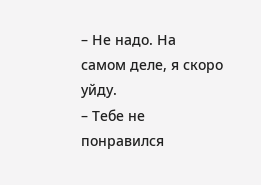– Не надо. На самом деле, я скоро уйду.
– Тебе не понравился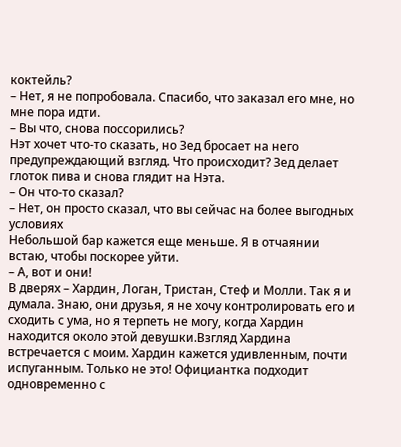коктейль?
– Нет, я не попробовала. Спасибо, что заказал его мне, но мне пора идти.
– Вы что, снова поссорились?
Нэт хочет что-то сказать, но Зед бросает на него предупреждающий взгляд. Что происходит? Зед делает глоток пива и снова глядит на Нэта.
– Он что-то сказал?
– Нет, он просто сказал, что вы сейчас на более выгодных условиях
Небольшой бар кажется еще меньше. Я в отчаянии встаю, чтобы поскорее уйти.
– А, вот и они!
В дверях – Хардин, Логан, Тристан, Стеф и Молли. Так я и думала. Знаю, они друзья, я не хочу контролировать его и сходить с ума, но я терпеть не могу, когда Хардин находится около этой девушки.Взгляд Хардина встречается с моим. Хардин кажется удивленным, почти испуганным. Только не это! Официантка подходит одновременно с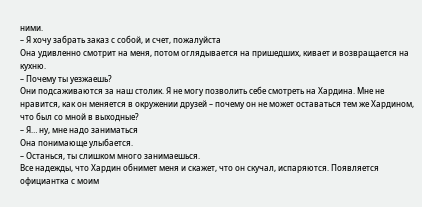ними.
– Я хочу забрать заказ с собой, и счет, пожалуйста
Она удивленно смотрит на меня, потом оглядывается на пришедших, кивает и возвращается на кухню.
– Почему ты уезжаешь?
Они подсаживаются за наш столик. Я не могу позволить себе смотреть на Хардина. Мне не нравится, как он меняется в окружении друзей – почему он не может оставаться тем же Хардином, что был со мной в выходные?
– Я… ну, мне надо заниматься
Она понимающе улыбается.
– Останься, ты слишком много занимаешься.
Все надежды, что Хардин обнимет меня и скажет, что он скучал, испаряются. Появляется официантка с моим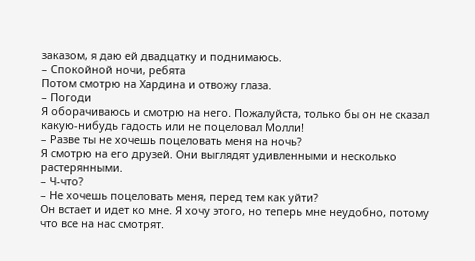заказом, я даю ей двадцатку и поднимаюсь.
– Спокойной ночи, ребята
Потом смотрю на Хардина и отвожу глаза.
– Погоди
Я оборачиваюсь и смотрю на него. Пожалуйста, только бы он не сказал какую-нибудь гадость или не поцеловал Молли!
– Разве ты не хочешь поцеловать меня на ночь?
Я смотрю на его друзей. Они выглядят удивленными и несколько растерянными.
– Ч-что?
– Не хочешь поцеловать меня, перед тем как уйти?
Он встает и идет ко мне. Я хочу этого, но теперь мне неудобно, потому что все на нас смотрят.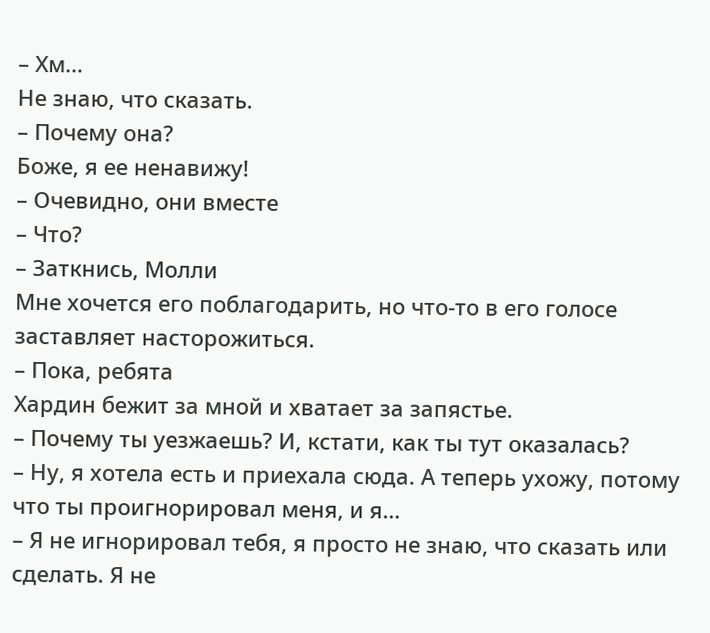– Хм…
Не знаю, что сказать.
– Почему она?
Боже, я ее ненавижу!
– Очевидно, они вместе
– Что?
– Заткнись, Молли
Мне хочется его поблагодарить, но что-то в его голосе заставляет насторожиться.
– Пока, ребята
Хардин бежит за мной и хватает за запястье.
– Почему ты уезжаешь? И, кстати, как ты тут оказалась?
– Ну, я хотела есть и приехала сюда. А теперь ухожу, потому что ты проигнорировал меня, и я…
– Я не игнорировал тебя, я просто не знаю, что сказать или сделать. Я не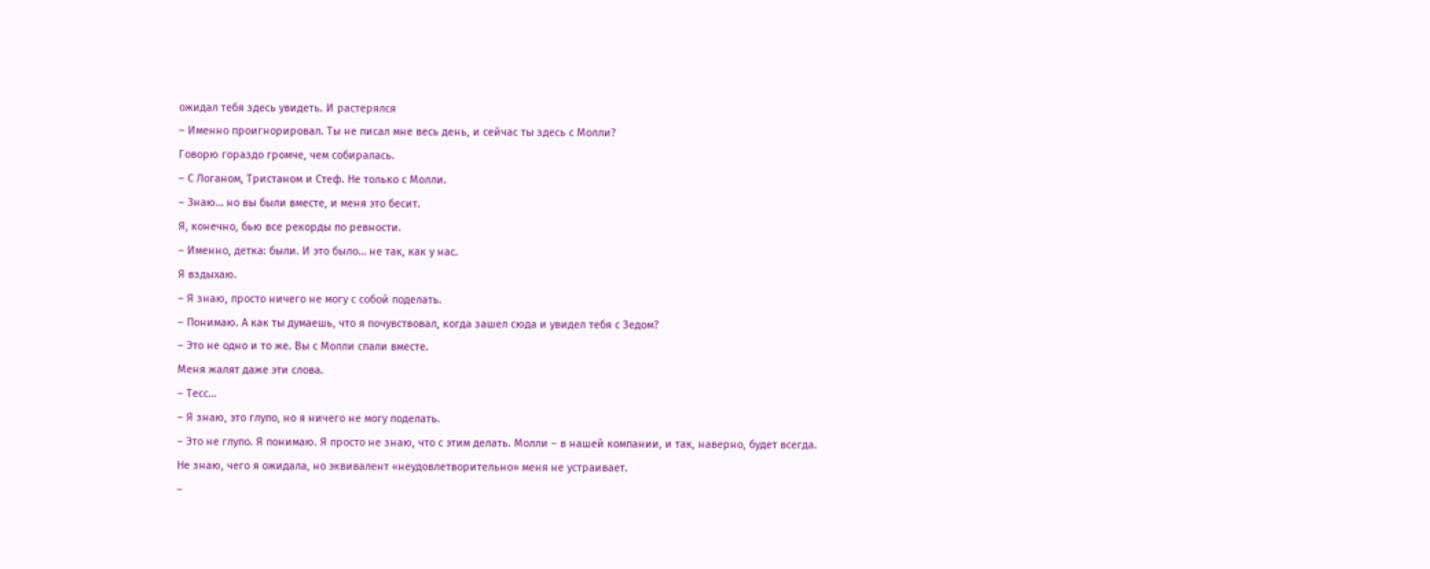ожидал тебя здесь увидеть. И растерялся
– Именно проигнорировал. Ты не писал мне весь день, и сейчас ты здесь с Молли?
Говорю гораздо громче, чем собиралась.
– С Логаном, Тристаном и Стеф. Не только с Молли.
– Знаю… но вы были вместе, и меня это бесит.
Я, конечно, бью все рекорды по ревности.
– Именно, детка: были. И это было… не так, как у нас.
Я вздыхаю.
– Я знаю, просто ничего не могу с собой поделать.
– Понимаю. А как ты думаешь, что я почувствовал, когда зашел сюда и увидел тебя с Зедом?
– Это не одно и то же. Вы с Молли спали вместе.
Меня жалят даже эти слова.
– Тесс…
– Я знаю, это глупо, но я ничего не могу поделать.
– Это не глупо. Я понимаю. Я просто не знаю, что с этим делать. Молли – в нашей компании, и так, наверно, будет всегда.
Не знаю, чего я ожидала, но эквивалент «неудовлетворительно» меня не устраивает.
–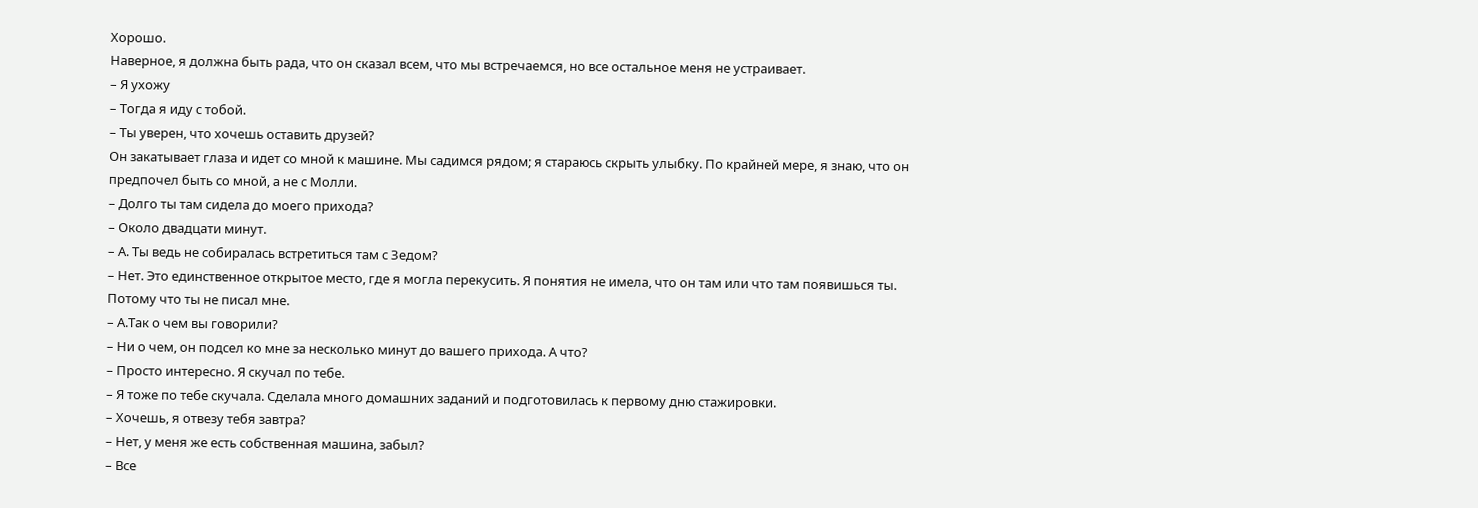Хорошо.
Наверное, я должна быть рада, что он сказал всем, что мы встречаемся, но все остальное меня не устраивает.
– Я ухожу
– Тогда я иду с тобой.
– Ты уверен, что хочешь оставить друзей?
Он закатывает глаза и идет со мной к машине. Мы садимся рядом; я стараюсь скрыть улыбку. По крайней мере, я знаю, что он предпочел быть со мной, а не с Молли.
– Долго ты там сидела до моего прихода?
– Около двадцати минут.
– А. Ты ведь не собиралась встретиться там с Зедом?
– Нет. Это единственное открытое место, где я могла перекусить. Я понятия не имела, что он там или что там появишься ты. Потому что ты не писал мне.
– А.Так о чем вы говорили?
– Ни о чем, он подсел ко мне за несколько минут до вашего прихода. А что?
– Просто интересно. Я скучал по тебе.
– Я тоже по тебе скучала. Сделала много домашних заданий и подготовилась к первому дню стажировки.
– Хочешь, я отвезу тебя завтра?
– Нет, у меня же есть собственная машина, забыл?
– Все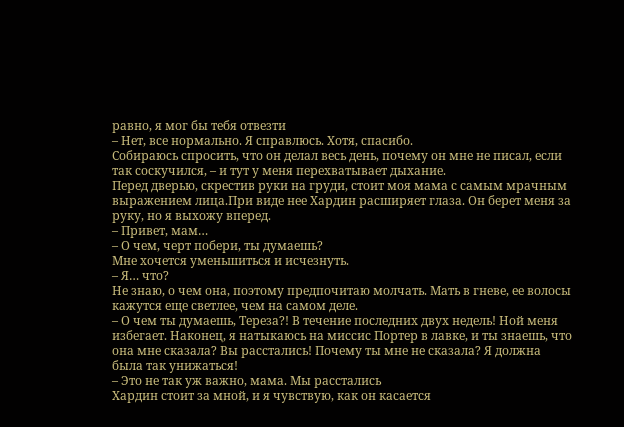равно, я мог бы тебя отвезти
– Нет, все нормально. Я справлюсь. Хотя, спасибо.
Собираюсь спросить, что он делал весь день, почему он мне не писал, если так соскучился, – и тут у меня перехватывает дыхание.
Перед дверью, скрестив руки на груди, стоит моя мама с самым мрачным выражением лица.При виде нее Хардин расширяет глаза. Он берет меня за руку, но я выхожу вперед.
– Привет, мам…
– О чем, черт побери, ты думаешь?
Мне хочется уменьшиться и исчезнуть.
– Я… что?
Не знаю, о чем она, поэтому предпочитаю молчать. Мать в гневе, ее волосы кажутся еще светлее, чем на самом деле.
– О чем ты думаешь, Тереза?! В течение последних двух недель! Ной меня избегает. Наконец, я натыкаюсь на миссис Портер в лавке, и ты знаешь, что она мне сказала? Вы расстались! Почему ты мне не сказала? Я должна была так унижаться!
– Это не так уж важно, мама. Мы расстались
Хардин стоит за мной, и я чувствую, как он касается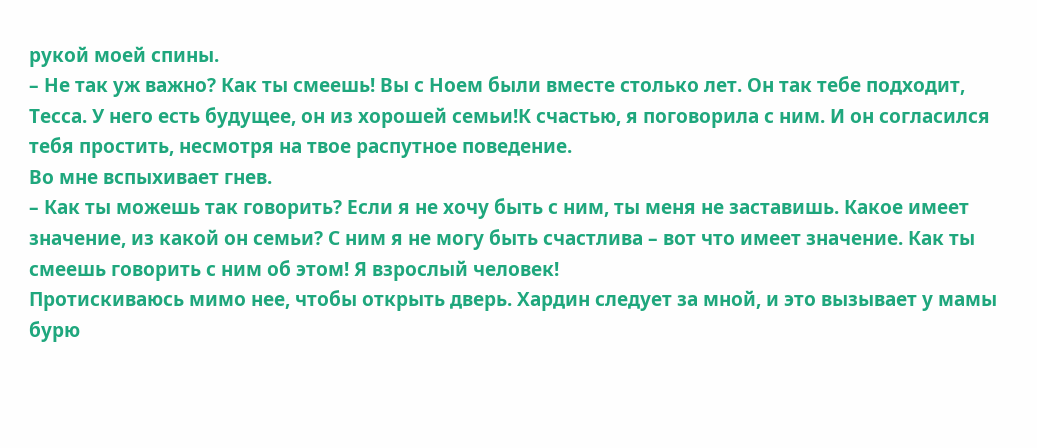рукой моей спины.
– Не так уж важно? Как ты смеешь! Вы с Ноем были вместе столько лет. Он так тебе подходит, Тесса. У него есть будущее, он из хорошей семьи!К счастью, я поговорила с ним. И он согласился тебя простить, несмотря на твое распутное поведение.
Во мне вспыхивает гнев.
– Как ты можешь так говорить? Если я не хочу быть с ним, ты меня не заставишь. Какое имеет значение, из какой он семьи? С ним я не могу быть счастлива – вот что имеет значение. Как ты смеешь говорить с ним об этом! Я взрослый человек!
Протискиваюсь мимо нее, чтобы открыть дверь. Хардин следует за мной, и это вызывает у мамы бурю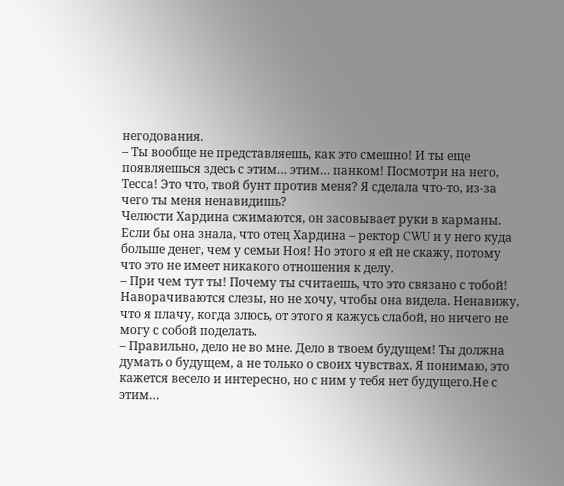негодования.
– Ты вообще не представляешь, как это смешно! И ты еще появляешься здесь с этим… этим… панком! Посмотри на него, Тесса! Это что, твой бунт против меня? Я сделала что-то, из-за чего ты меня ненавидишь?
Челюсти Хардина сжимаются, он засовывает руки в карманы. Если бы она знала, что отец Хардина – ректор CWU и у него куда больше денег, чем у семьи Ноя! Но этого я ей не скажу, потому что это не имеет никакого отношения к делу.
– При чем тут ты! Почему ты считаешь, что это связано с тобой!
Наворачиваются слезы, но не хочу, чтобы она видела. Ненавижу, что я плачу, когда злюсь, от этого я кажусь слабой, но ничего не могу с собой поделать.
– Правильно, дело не во мне. Дело в твоем будущем! Ты должна думать о будущем, а не только о своих чувствах. Я понимаю, это кажется весело и интересно, но с ним у тебя нет будущего.Не с этим…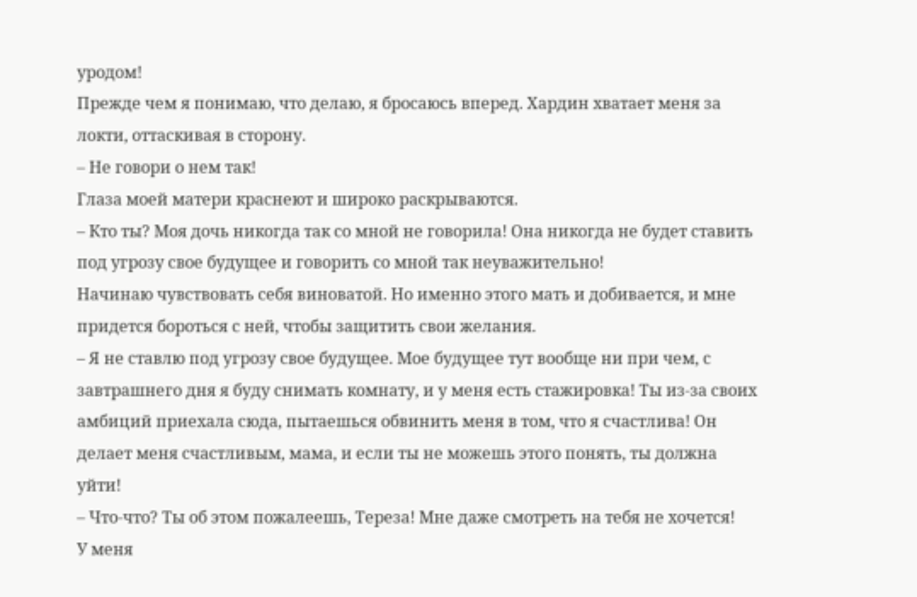уродом!
Прежде чем я понимаю, что делаю, я бросаюсь вперед. Хардин хватает меня за локти, оттаскивая в сторону.
– Не говори о нем так!
Глаза моей матери краснеют и широко раскрываются.
– Кто ты? Моя дочь никогда так со мной не говорила! Она никогда не будет ставить под угрозу свое будущее и говорить со мной так неуважительно!
Начинаю чувствовать себя виноватой. Но именно этого мать и добивается, и мне придется бороться с ней, чтобы защитить свои желания.
– Я не ставлю под угрозу свое будущее. Мое будущее тут вообще ни при чем, с завтрашнего дня я буду снимать комнату, и у меня есть стажировка! Ты из-за своих амбиций приехала сюда, пытаешься обвинить меня в том, что я счастлива! Он делает меня счастливым, мама, и если ты не можешь этого понять, ты должна уйти!
– Что-что? Ты об этом пожалеешь, Тереза! Мне даже смотреть на тебя не хочется!
У меня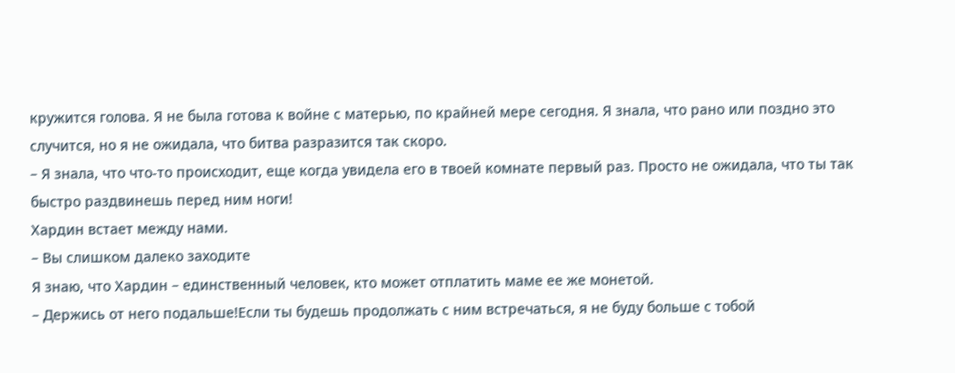кружится голова. Я не была готова к войне с матерью, по крайней мере сегодня. Я знала, что рано или поздно это случится, но я не ожидала, что битва разразится так скоро.
– Я знала, что что-то происходит, еще когда увидела его в твоей комнате первый раз. Просто не ожидала, что ты так быстро раздвинешь перед ним ноги!
Хардин встает между нами.
– Вы слишком далеко заходите
Я знаю, что Хардин – единственный человек, кто может отплатить маме ее же монетой.
– Держись от него подальше!Если ты будешь продолжать с ним встречаться, я не буду больше с тобой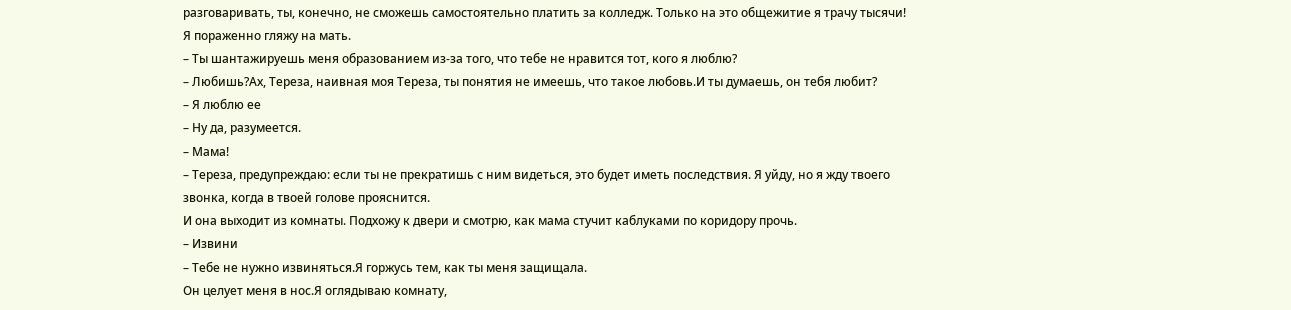разговаривать, ты, конечно, не сможешь самостоятельно платить за колледж. Только на это общежитие я трачу тысячи!
Я пораженно гляжу на мать.
– Ты шантажируешь меня образованием из-за того, что тебе не нравится тот, кого я люблю?
– Любишь?Ах, Тереза, наивная моя Тереза, ты понятия не имеешь, что такое любовь.И ты думаешь, он тебя любит?
– Я люблю ее
– Ну да, разумеется.
– Мама!
– Тереза, предупреждаю: если ты не прекратишь с ним видеться, это будет иметь последствия. Я уйду, но я жду твоего звонка, когда в твоей голове прояснится.
И она выходит из комнаты. Подхожу к двери и смотрю, как мама стучит каблуками по коридору прочь.
– Извини
– Тебе не нужно извиняться.Я горжусь тем, как ты меня защищала.
Он целует меня в нос.Я оглядываю комнату,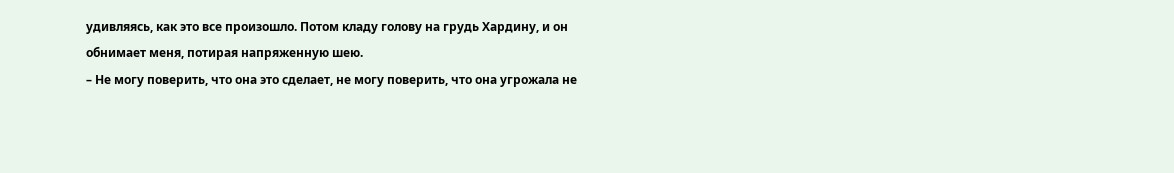удивляясь, как это все произошло. Потом кладу голову на грудь Хардину, и он обнимает меня, потирая напряженную шею.
– Не могу поверить, что она это сделает, не могу поверить, что она угрожала не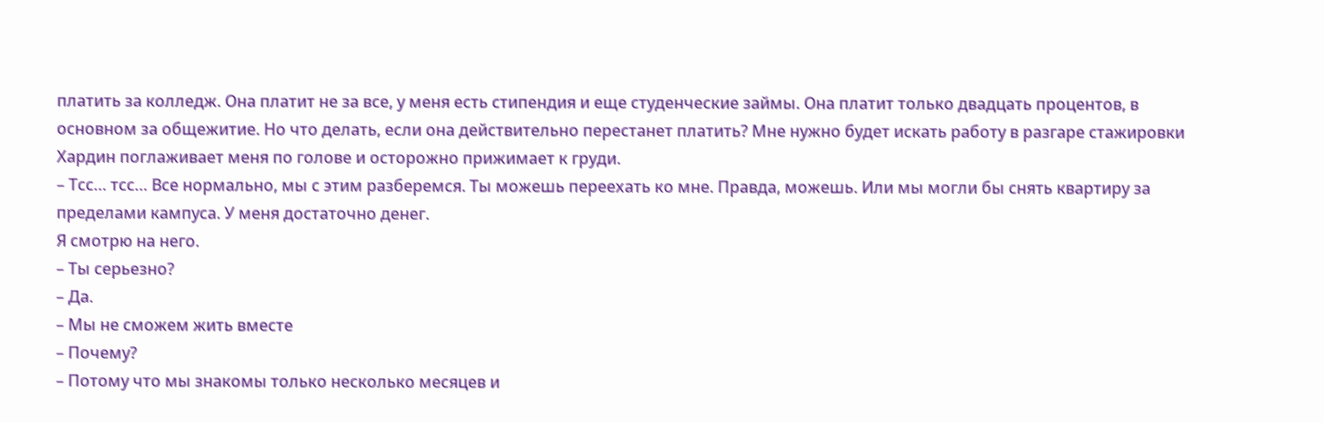платить за колледж. Она платит не за все, у меня есть стипендия и еще студенческие займы. Она платит только двадцать процентов, в основном за общежитие. Но что делать, если она действительно перестанет платить? Мне нужно будет искать работу в разгаре стажировки
Хардин поглаживает меня по голове и осторожно прижимает к груди.
– Тсс… тсс… Все нормально, мы с этим разберемся. Ты можешь переехать ко мне. Правда, можешь. Или мы могли бы снять квартиру за пределами кампуса. У меня достаточно денег.
Я смотрю на него.
– Ты серьезно?
– Да.
– Мы не сможем жить вместе
– Почему?
– Потому что мы знакомы только несколько месяцев и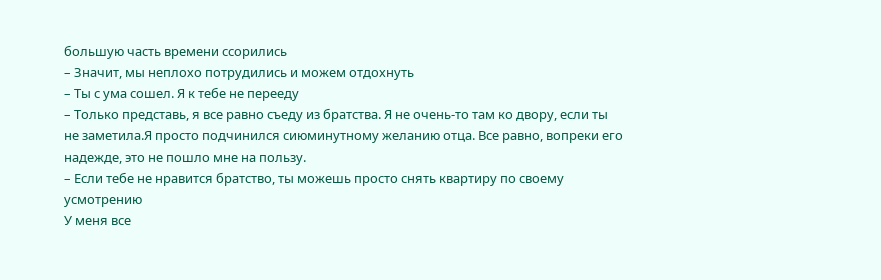большую часть времени ссорились
– Значит, мы неплохо потрудились и можем отдохнуть
– Ты с ума сошел. Я к тебе не перееду
– Только представь, я все равно съеду из братства. Я не очень-то там ко двору, если ты не заметила.Я просто подчинился сиюминутному желанию отца. Все равно, вопреки его надежде, это не пошло мне на пользу.
– Если тебе не нравится братство, ты можешь просто снять квартиру по своему усмотрению
У меня все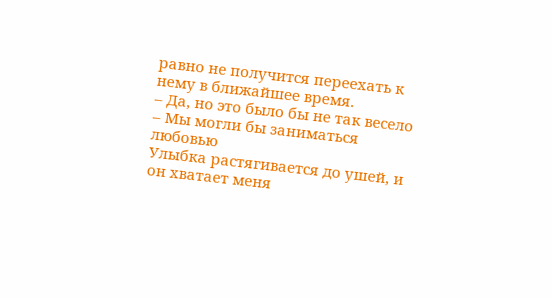равно не получится переехать к нему в ближайшее время.
– Да, но это было бы не так весело
– Мы могли бы заниматься любовью
Улыбка растягивается до ушей, и он хватает меня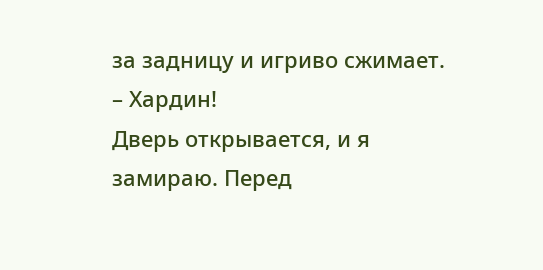за задницу и игриво сжимает.
– Хардин!
Дверь открывается, и я замираю. Перед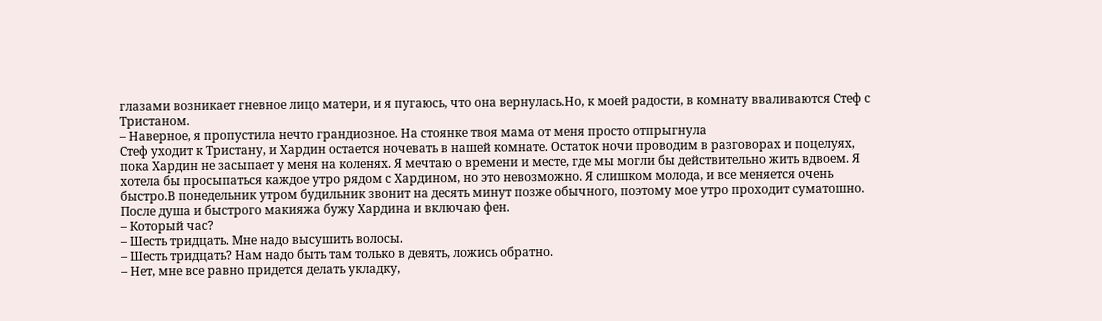глазами возникает гневное лицо матери, и я пугаюсь, что она вернулась.Но, к моей радости, в комнату вваливаются Стеф с Тристаном.
– Наверное, я пропустила нечто грандиозное. На стоянке твоя мама от меня просто отпрыгнула
Стеф уходит к Тристану, и Хардин остается ночевать в нашей комнате. Остаток ночи проводим в разговорах и поцелуях, пока Хардин не засыпает у меня на коленях. Я мечтаю о времени и месте, где мы могли бы действительно жить вдвоем. Я хотела бы просыпаться каждое утро рядом с Хардином, но это невозможно. Я слишком молода, и все меняется очень быстро.В понедельник утром будильник звонит на десять минут позже обычного, поэтому мое утро проходит суматошно. После душа и быстрого макияжа бужу Хардина и включаю фен.
– Который час?
– Шесть тридцать. Мне надо высушить волосы.
– Шесть тридцать? Нам надо быть там только в девять, ложись обратно.
– Нет, мне все равно придется делать укладку,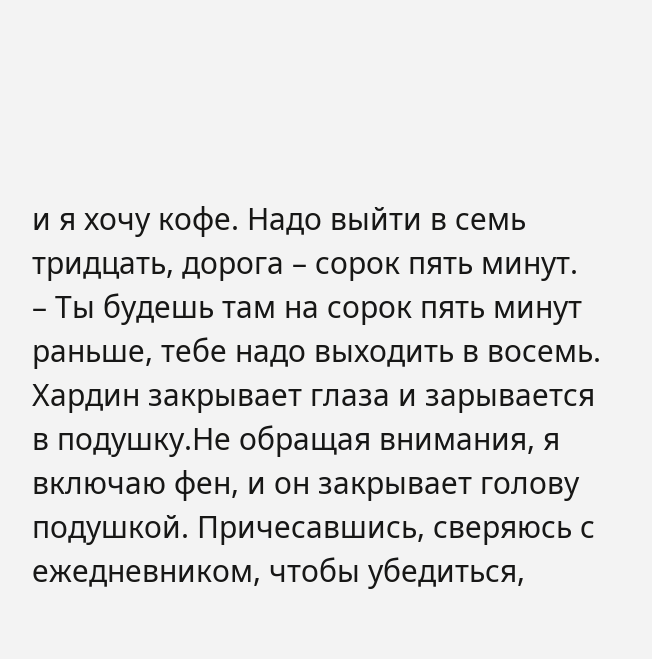и я хочу кофе. Надо выйти в семь тридцать, дорога – сорок пять минут.
– Ты будешь там на сорок пять минут раньше, тебе надо выходить в восемь.
Хардин закрывает глаза и зарывается в подушку.Не обращая внимания, я включаю фен, и он закрывает голову подушкой. Причесавшись, сверяюсь с ежедневником, чтобы убедиться,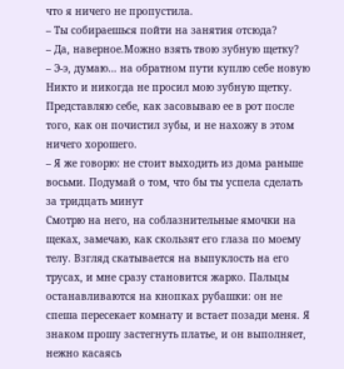что я ничего не пропустила.
– Ты собираешься пойти на занятия отсюда?
– Да, наверное.Можно взять твою зубную щетку?
– Э-э, думаю… на обратном пути куплю себе новую
Никто и никогда не просил мою зубную щетку. Представляю себе, как засовываю ее в рот после того, как он почистил зубы, и не нахожу в этом ничего хорошего.
– Я же говорю: не стоит выходить из дома раньше восьми. Подумай о том, что бы ты успела сделать за тридцать минут
Смотрю на него, на соблазнительные ямочки на щеках, замечаю, как скользят его глаза по моему телу. Взгляд скатывается на выпуклость на его трусах, и мне сразу становится жарко. Пальцы останавливаются на кнопках рубашки: он не спеша пересекает комнату и встает позади меня. Я знаком прошу застегнуть платье, и он выполняет, нежно касаясь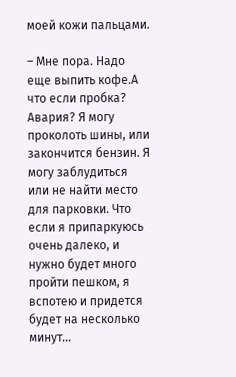моей кожи пальцами.

– Мне пора. Надо еще выпить кофе.А что если пробка? Авария? Я могу проколоть шины, или закончится бензин. Я могу заблудиться или не найти место для парковки. Что если я припаркуюсь очень далеко, и нужно будет много пройти пешком, я вспотею и придется будет на несколько минут…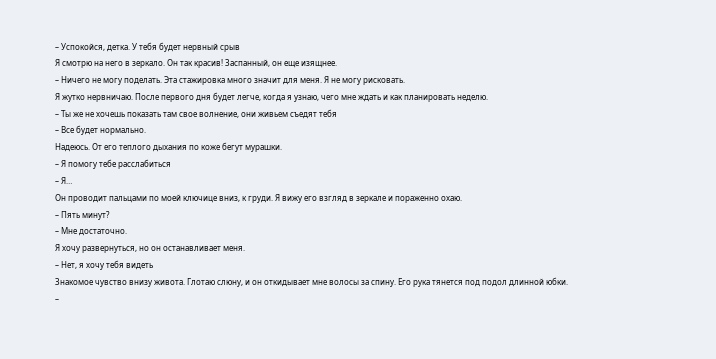– Успокойся, детка. У тебя будет нервный срыв
Я смотрю на него в зеркало. Он так красив! Заспанный, он еще изящнее.
– Ничего не могу поделать. Эта стажировка много значит для меня. Я не могу рисковать.
Я жутко нервничаю. После первого дня будет легче, когда я узнаю, чего мне ждать и как планировать неделю.
– Ты же не хочешь показать там свое волнение, они живьем съедят тебя
– Все будет нормально.
Надеюсь. От его теплого дыхания по коже бегут мурашки.
– Я помогу тебе расслабиться
– Я…
Он проводит пальцами по моей ключице вниз, к груди. Я вижу его взгляд в зеркале и пораженно охаю.
– Пять минут?
– Мне достаточно.
Я хочу развернуться, но он останавливает меня.
– Нет, я хочу тебя видеть
Знакомое чувство внизу живота. Глотаю слюну, и он откидывает мне волосы за спину. Его рука тянется под подол длинной юбки.
–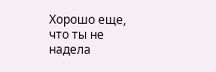Хорошо еще, что ты не надела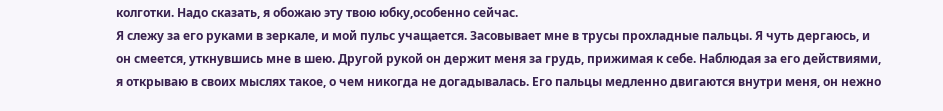колготки. Надо сказать, я обожаю эту твою юбку,особенно сейчас.
Я слежу за его руками в зеркале, и мой пульс учащается. Засовывает мне в трусы прохладные пальцы. Я чуть дергаюсь, и он смеется, уткнувшись мне в шею. Другой рукой он держит меня за грудь, прижимая к себе. Наблюдая за его действиями, я открываю в своих мыслях такое, о чем никогда не догадывалась. Его пальцы медленно двигаются внутри меня, он нежно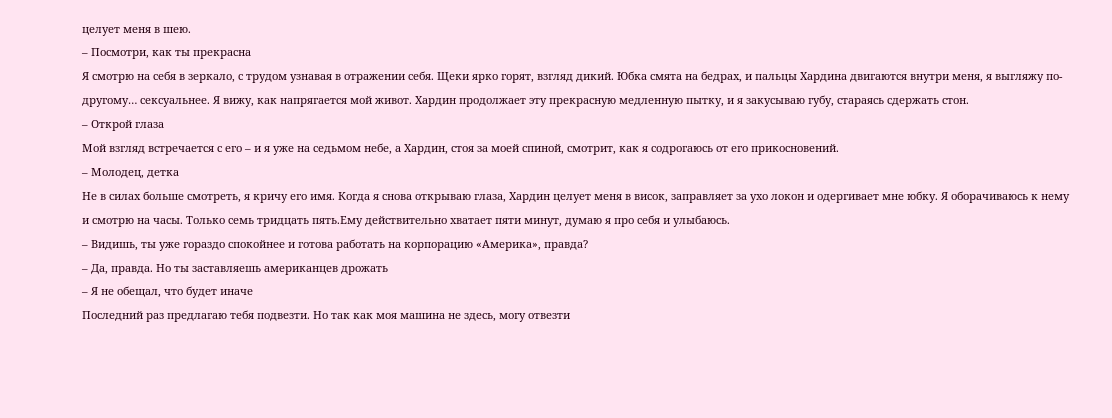целует меня в шею.
– Посмотри, как ты прекрасна
Я смотрю на себя в зеркало, с трудом узнавая в отражении себя. Щеки ярко горят, взгляд дикий. Юбка смята на бедрах, и пальцы Хардина двигаются внутри меня, я выгляжу по-другому… сексуальнее. Я вижу, как напрягается мой живот. Хардин продолжает эту прекрасную медленную пытку, и я закусываю губу, стараясь сдержать стон.
– Открой глаза
Мой взгляд встречается с его – и я уже на седьмом небе, а Хардин, стоя за моей спиной, смотрит, как я содрогаюсь от его прикосновений.
– Молодец, детка
Не в силах больше смотреть, я кричу его имя. Когда я снова открываю глаза, Хардин целует меня в висок, заправляет за ухо локон и одергивает мне юбку. Я оборачиваюсь к нему и смотрю на часы. Только семь тридцать пять.Ему действительно хватает пяти минут, думаю я про себя и улыбаюсь.
– Видишь, ты уже гораздо спокойнее и готова работать на корпорацию «Америка», правда?
– Да, правда. Но ты заставляешь американцев дрожать
– Я не обещал, что будет иначе
Последний раз предлагаю тебя подвезти. Но так как моя машина не здесь, могу отвезти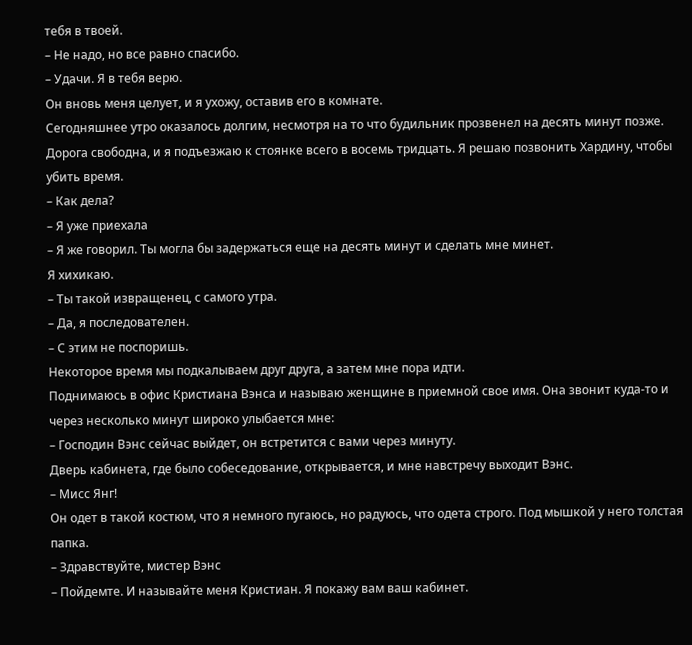тебя в твоей.
– Не надо, но все равно спасибо.
– Удачи. Я в тебя верю.
Он вновь меня целует, и я ухожу, оставив его в комнате.
Сегодняшнее утро оказалось долгим, несмотря на то что будильник прозвенел на десять минут позже. Дорога свободна, и я подъезжаю к стоянке всего в восемь тридцать. Я решаю позвонить Хардину, чтобы убить время.
– Как дела?
– Я уже приехала
– Я же говорил. Ты могла бы задержаться еще на десять минут и сделать мне минет.
Я хихикаю.
– Ты такой извращенец, с самого утра.
– Да, я последователен.
– С этим не поспоришь.
Некоторое время мы подкалываем друг друга, а затем мне пора идти.
Поднимаюсь в офис Кристиана Вэнса и называю женщине в приемной свое имя. Она звонит куда-то и через несколько минут широко улыбается мне:
– Господин Вэнс сейчас выйдет, он встретится с вами через минуту.
Дверь кабинета, где было собеседование, открывается, и мне навстречу выходит Вэнс.
– Мисс Янг!
Он одет в такой костюм, что я немного пугаюсь, но радуюсь, что одета строго. Под мышкой у него толстая папка.
– Здравствуйте, мистер Вэнс
– Пойдемте. И называйте меня Кристиан. Я покажу вам ваш кабинет.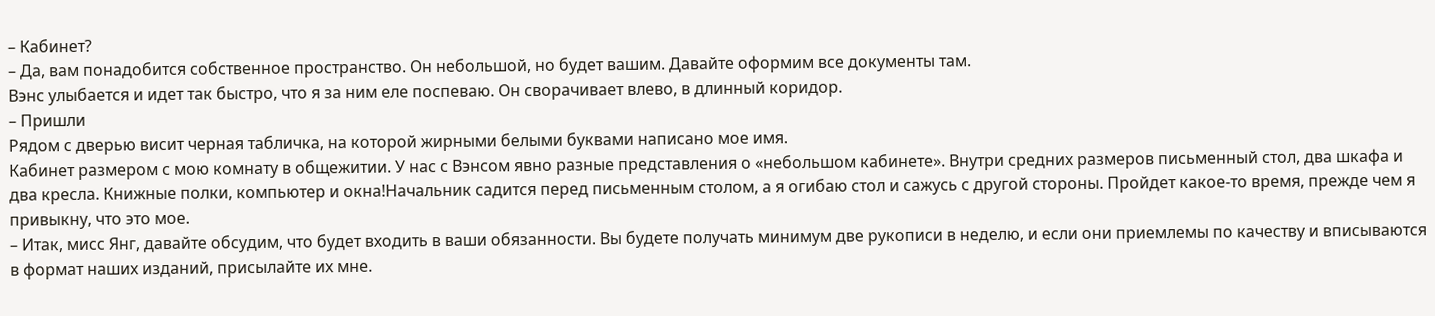– Кабинет?
– Да, вам понадобится собственное пространство. Он небольшой, но будет вашим. Давайте оформим все документы там.
Вэнс улыбается и идет так быстро, что я за ним еле поспеваю. Он сворачивает влево, в длинный коридор.
– Пришли
Рядом с дверью висит черная табличка, на которой жирными белыми буквами написано мое имя.
Кабинет размером с мою комнату в общежитии. У нас с Вэнсом явно разные представления о «небольшом кабинете». Внутри средних размеров письменный стол, два шкафа и два кресла. Книжные полки, компьютер и окна!Начальник садится перед письменным столом, а я огибаю стол и сажусь с другой стороны. Пройдет какое-то время, прежде чем я привыкну, что это мое.
– Итак, мисс Янг, давайте обсудим, что будет входить в ваши обязанности. Вы будете получать минимум две рукописи в неделю, и если они приемлемы по качеству и вписываются в формат наших изданий, присылайте их мне.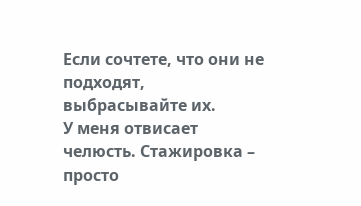Если сочтете, что они не подходят, выбрасывайте их.
У меня отвисает челюсть. Стажировка – просто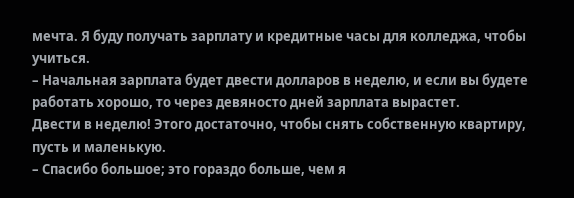мечта. Я буду получать зарплату и кредитные часы для колледжа, чтобы учиться.
– Начальная зарплата будет двести долларов в неделю, и если вы будете работать хорошо, то через девяносто дней зарплата вырастет.
Двести в неделю! Этого достаточно, чтобы снять собственную квартиру, пусть и маленькую.
– Спасибо большое; это гораздо больше, чем я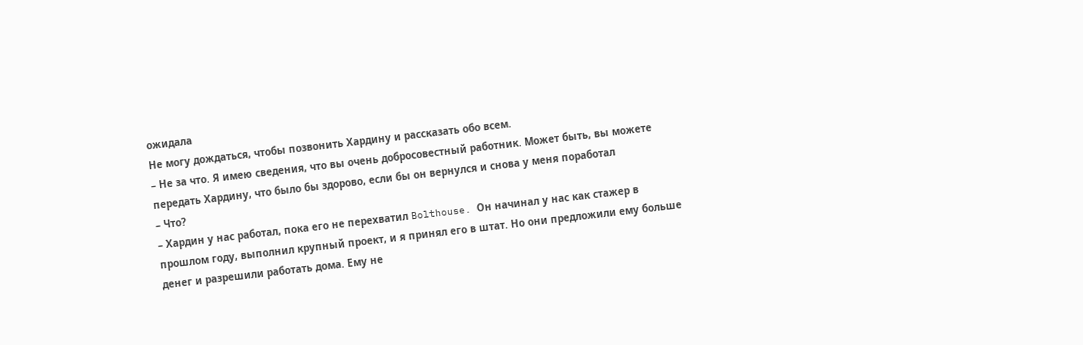ожидала
Не могу дождаться, чтобы позвонить Хардину и рассказать обо всем.
– Не за что. Я имею сведения, что вы очень добросовестный работник. Может быть, вы можете передать Хардину, что было бы здорово, если бы он вернулся и снова у меня поработал
– Что?
– Хардин у нас работал, пока его не перехватил Bolthouse. Он начинал у нас как стажер в прошлом году, выполнил крупный проект, и я принял его в штат. Но они предложили ему больше денег и разрешили работать дома. Ему не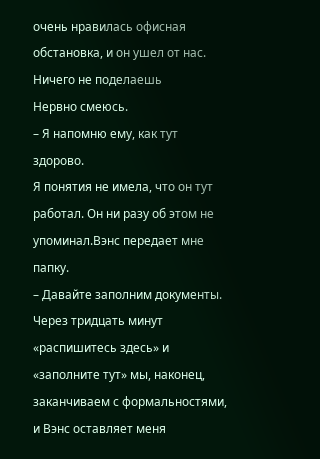очень нравилась офисная обстановка, и он ушел от нас. Ничего не поделаешь
Нервно смеюсь.
– Я напомню ему, как тут здорово.
Я понятия не имела, что он тут работал. Он ни разу об этом не упоминал.Вэнс передает мне папку.
– Давайте заполним документы.
Через тридцать минут «распишитесь здесь» и «заполните тут» мы, наконец, заканчиваем с формальностями, и Вэнс оставляет меня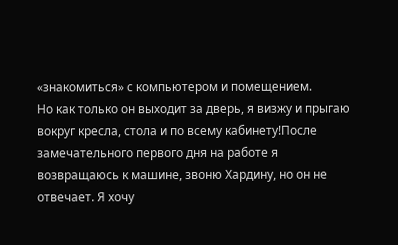«знакомиться» с компьютером и помещением.
Но как только он выходит за дверь, я визжу и прыгаю вокруг кресла, стола и по всему кабинету!После замечательного первого дня на работе я возвращаюсь к машине, звоню Хардину, но он не отвечает. Я хочу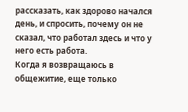рассказать, как здорово начался день, и спросить, почему он не сказал, что работал здесь и что у него есть работа.
Когда я возвращаюсь в общежитие, еще только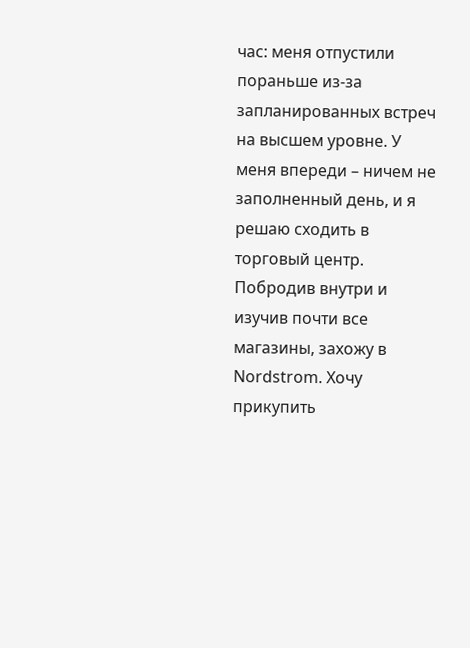час: меня отпустили пораньше из-за запланированных встреч на высшем уровне. У меня впереди – ничем не заполненный день, и я решаю сходить в торговый центр. Побродив внутри и изучив почти все магазины, захожу в Nordstrom. Хочу прикупить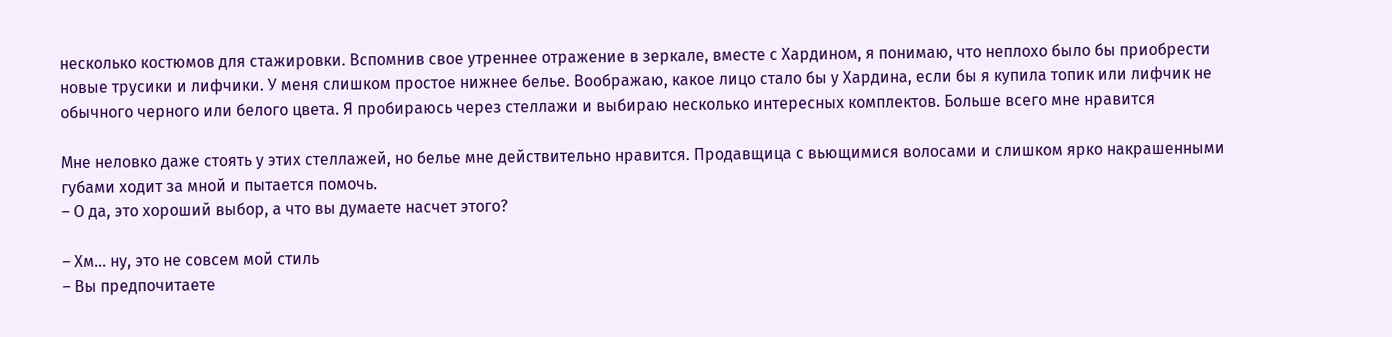несколько костюмов для стажировки. Вспомнив свое утреннее отражение в зеркале, вместе с Хардином, я понимаю, что неплохо было бы приобрести новые трусики и лифчики. У меня слишком простое нижнее белье. Воображаю, какое лицо стало бы у Хардина, если бы я купила топик или лифчик не обычного черного или белого цвета. Я пробираюсь через стеллажи и выбираю несколько интересных комплектов. Больше всего мне нравится

Мне неловко даже стоять у этих стеллажей, но белье мне действительно нравится. Продавщица с вьющимися волосами и слишком ярко накрашенными губами ходит за мной и пытается помочь.
– О да, это хороший выбор, а что вы думаете насчет этого?

– Хм… ну, это не совсем мой стиль
– Вы предпочитаете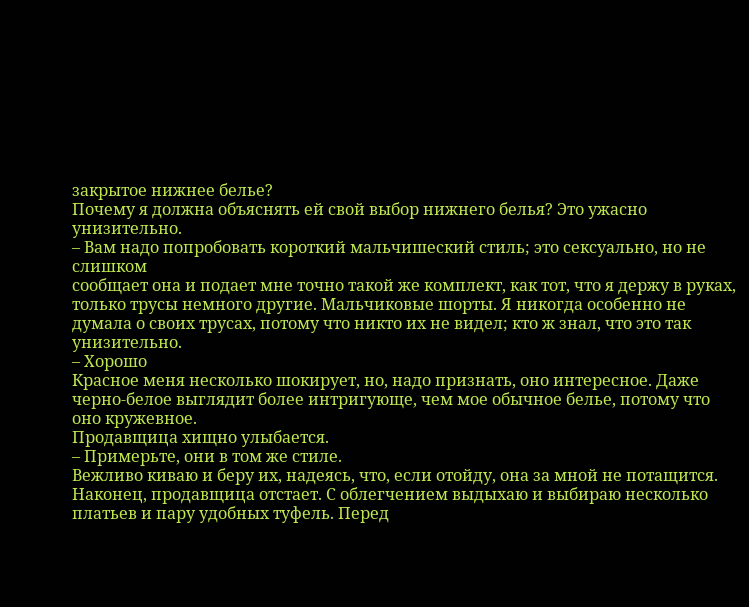закрытое нижнее белье?
Почему я должна объяснять ей свой выбор нижнего белья? Это ужасно унизительно.
– Вам надо попробовать короткий мальчишеский стиль; это сексуально, но не слишком
сообщает она и подает мне точно такой же комплект, как тот, что я держу в руках, только трусы немного другие. Мальчиковые шорты. Я никогда особенно не думала о своих трусах, потому что никто их не видел; кто ж знал, что это так унизительно.
– Хорошо
Красное меня несколько шокирует, но, надо признать, оно интересное. Даже черно-белое выглядит более интригующе, чем мое обычное белье, потому что оно кружевное.
Продавщица хищно улыбается.
– Примерьте, они в том же стиле.
Вежливо киваю и беру их, надеясь, что, если отойду, она за мной не потащится. Наконец, продавщица отстает. С облегчением выдыхаю и выбираю несколько платьев и пару удобных туфель. Перед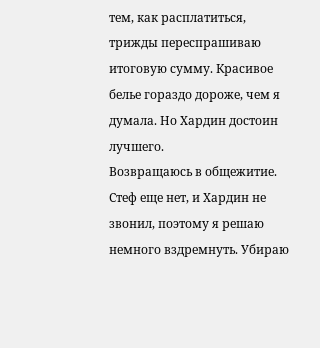тем, как расплатиться, трижды переспрашиваю итоговую сумму. Красивое белье гораздо дороже, чем я думала. Но Хардин достоин лучшего.
Возвращаюсь в общежитие. Стеф еще нет, и Хардин не звонил, поэтому я решаю немного вздремнуть. Убираю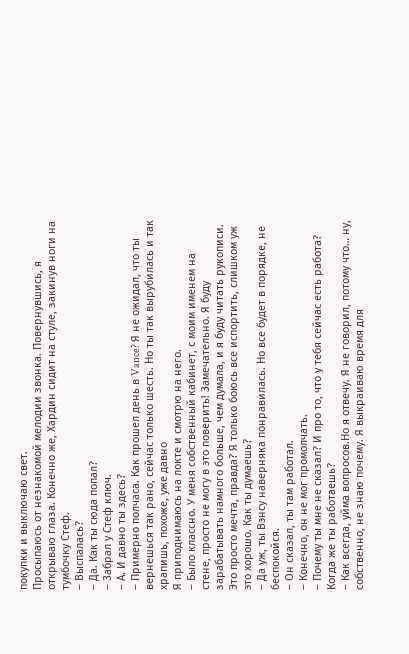покупки и выключаю свет.
Просыпаюсь от незнакомой мелодии звонка. Повернувшись, я открываю глаза. Конечно же, Хардин сидит на стуле, закинув ноги на тумбочку Стеф.
– Выспалась?
– Да. Как ты сюда попал?
– Забрал у Стеф ключ.
– А. И давно ты здесь?
– Примерно полчаса. Как прошел день в Vance? Я не ожидал, что ты вернешься так рано, сейчас только шесть. Но ты так вырубилась и так храпишь, похоже, уже давно
Я приподнимаюсь на локте и смотрю на него.
– Было классно. У меня собственный кабинет, с моим именем на стене, просто не могу в это поверить! Замечательно. Я буду зарабатывать намного больше, чем думала, и я буду читать рукописи. Это просто мечта, правда? Я только боюсь все испортить, слишком уж это хорошо. Как ты думаешь?
– Да уж, ты Вэнсу наверняка понравилась. Но все будет в порядке, не беспокойся.
– Он сказал, ты там работал.
– Конечно, он не мог промолчать.
– Почему ты мне не сказал? И про то, что у тебя сейчас есть работа? Когда же ты работаешь?
– Как всегда, уйма вопросов.Но я отвечу. Я не говорил, потому что… ну, собственно, не знаю почему. Я выкраиваю время для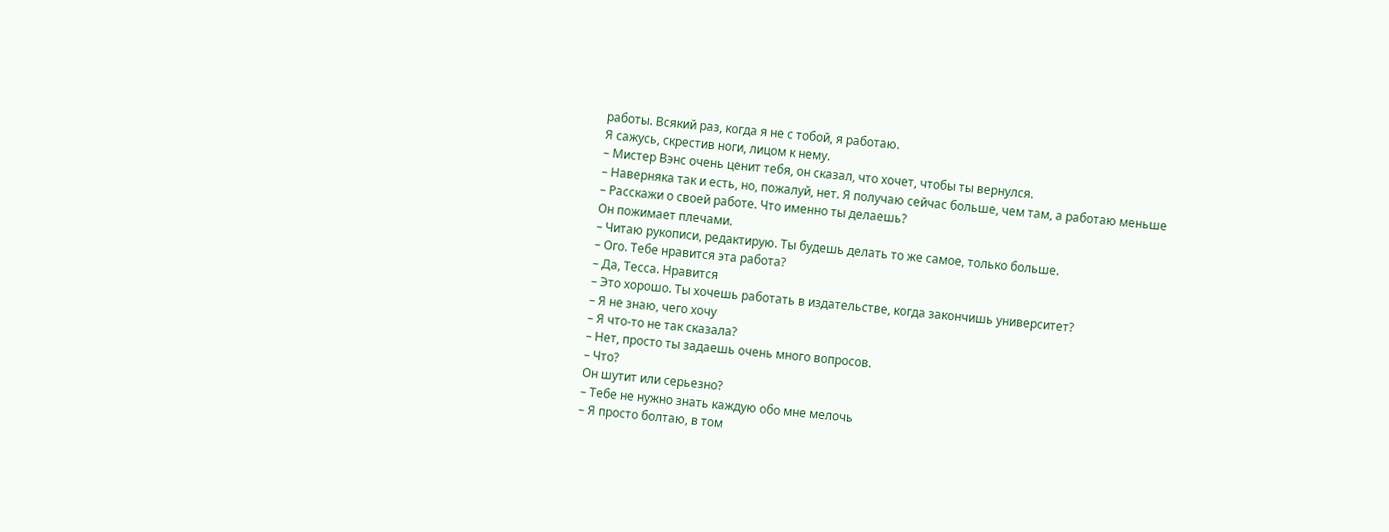работы. Всякий раз, когда я не с тобой, я работаю.
Я сажусь, скрестив ноги, лицом к нему.
– Мистер Вэнс очень ценит тебя, он сказал, что хочет, чтобы ты вернулся.
– Наверняка так и есть, но, пожалуй, нет. Я получаю сейчас больше, чем там, а работаю меньше
– Расскажи о своей работе. Что именно ты делаешь?
Он пожимает плечами.
– Читаю рукописи, редактирую. Ты будешь делать то же самое, только больше.
– Ого. Тебе нравится эта работа?
– Да, Тесса. Нравится
– Это хорошо. Ты хочешь работать в издательстве, когда закончишь университет?
– Я не знаю, чего хочу
– Я что-то не так сказала?
– Нет, просто ты задаешь очень много вопросов.
– Что?
Он шутит или серьезно?
– Тебе не нужно знать каждую обо мне мелочь
– Я просто болтаю, в том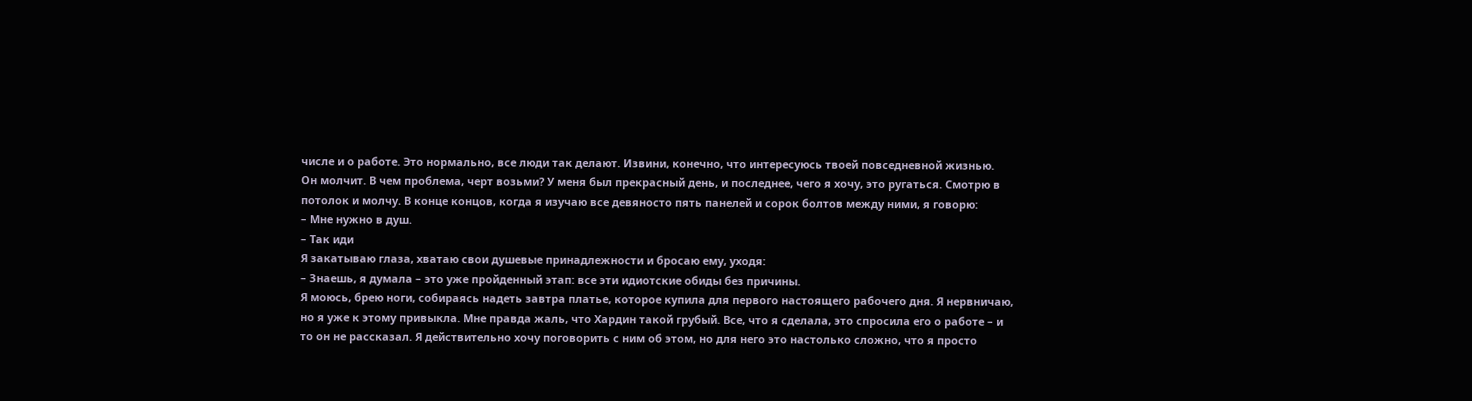числе и о работе. Это нормально, все люди так делают. Извини, конечно, что интересуюсь твоей повседневной жизнью.
Он молчит. В чем проблема, черт возьми? У меня был прекрасный день, и последнее, чего я хочу, это ругаться. Смотрю в потолок и молчу. В конце концов, когда я изучаю все девяносто пять панелей и сорок болтов между ними, я говорю:
– Мне нужно в душ.
– Так иди
Я закатываю глаза, хватаю свои душевые принадлежности и бросаю ему, уходя:
– Знаешь, я думала – это уже пройденный этап: все эти идиотские обиды без причины.
Я моюсь, брею ноги, собираясь надеть завтра платье, которое купила для первого настоящего рабочего дня. Я нервничаю, но я уже к этому привыкла. Мне правда жаль, что Хардин такой грубый. Все, что я сделала, это спросила его о работе – и то он не рассказал. Я действительно хочу поговорить с ним об этом, но для него это настолько сложно, что я просто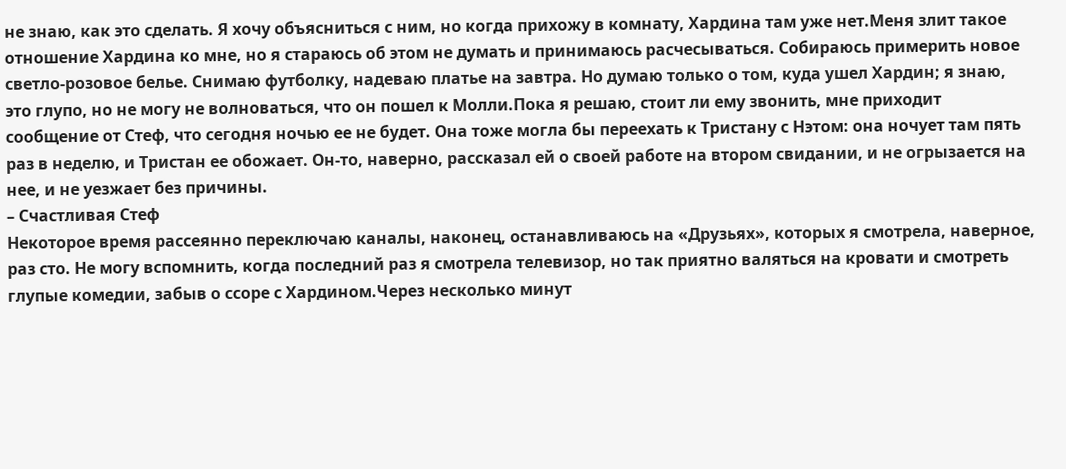не знаю, как это сделать. Я хочу объясниться с ним, но когда прихожу в комнату, Хардина там уже нет.Меня злит такое отношение Хардина ко мне, но я стараюсь об этом не думать и принимаюсь расчесываться. Собираюсь примерить новое светло-розовое белье. Снимаю футболку, надеваю платье на завтра. Но думаю только о том, куда ушел Хардин; я знаю, это глупо, но не могу не волноваться, что он пошел к Молли.Пока я решаю, стоит ли ему звонить, мне приходит сообщение от Стеф, что сегодня ночью ее не будет. Она тоже могла бы переехать к Тристану с Нэтом: она ночует там пять раз в неделю, и Тристан ее обожает. Он-то, наверно, рассказал ей о своей работе на втором свидании, и не огрызается на нее, и не уезжает без причины.
– Счастливая Стеф
Некоторое время рассеянно переключаю каналы, наконец, останавливаюсь на «Друзьях», которых я смотрела, наверное, раз сто. Не могу вспомнить, когда последний раз я смотрела телевизор, но так приятно валяться на кровати и смотреть глупые комедии, забыв о ссоре с Хардином.Через несколько минут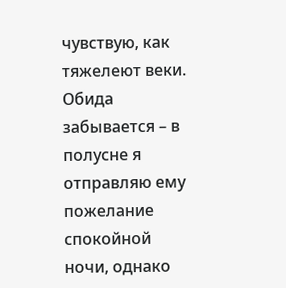чувствую, как тяжелеют веки. Обида забывается – в полусне я отправляю ему пожелание спокойной ночи, однако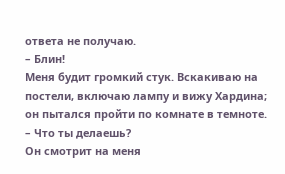ответа не получаю.
– Блин!
Меня будит громкий стук. Вскакиваю на постели, включаю лампу и вижу Хардина; он пытался пройти по комнате в темноте.
– Что ты делаешь?
Он смотрит на меня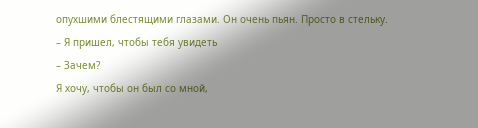опухшими блестящими глазами. Он очень пьян. Просто в стельку.
– Я пришел, чтобы тебя увидеть
– Зачем?
Я хочу, чтобы он был со мной,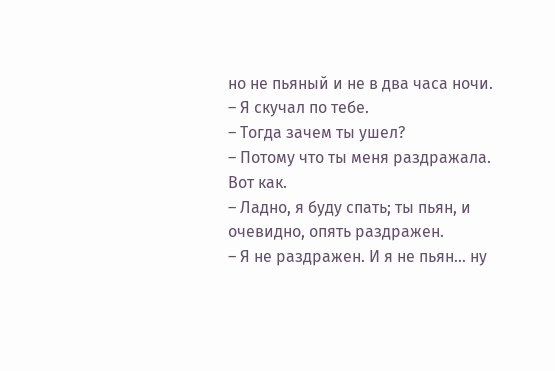но не пьяный и не в два часа ночи.
– Я скучал по тебе.
– Тогда зачем ты ушел?
– Потому что ты меня раздражала.
Вот как.
– Ладно, я буду спать; ты пьян, и очевидно, опять раздражен.
– Я не раздражен. И я не пьян… ну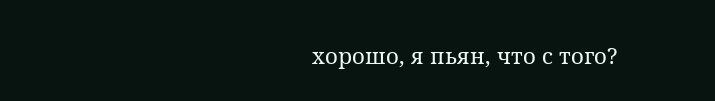хорошо, я пьян, что с того?